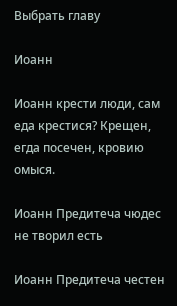Выбрать главу

Иоанн

Иоанн крести люди, сам еда крестися? Крещен, егда посечен, кровию омыся.

Иоанн Предитеча чюдес не творил есть

Иоанн Предитеча честен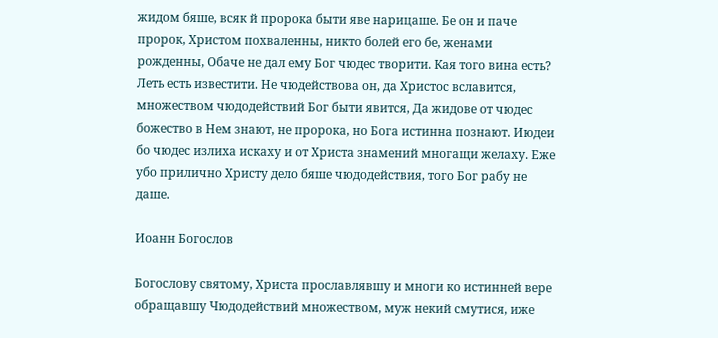жидом бяше, всяк й пророка быти яве нарицаше. Бе он и паче пророк, Христом похваленны, никто болей его бе, женами рожденны, Обаче не дал ему Бог чюдес творити. Кая того вина есть? Леть есть известити. Не чюдействова он, да Христос вславится, множеством чюдодействий Бог быти явится, Да жидове от чюдес божество в Нем знают, не пророка, но Бога истинна познают. Июдеи бо чюдес излиха искаху и от Христа знамений многащи желаху. Еже убо прилично Христу дело бяше чюдодействия, того Бог рабу не даше.

Иоанн Богослов

Богослову святому, Христа прославлявшу и многи ко истинней вере обращавшу Чюдодействий множеством, муж некий смутися, иже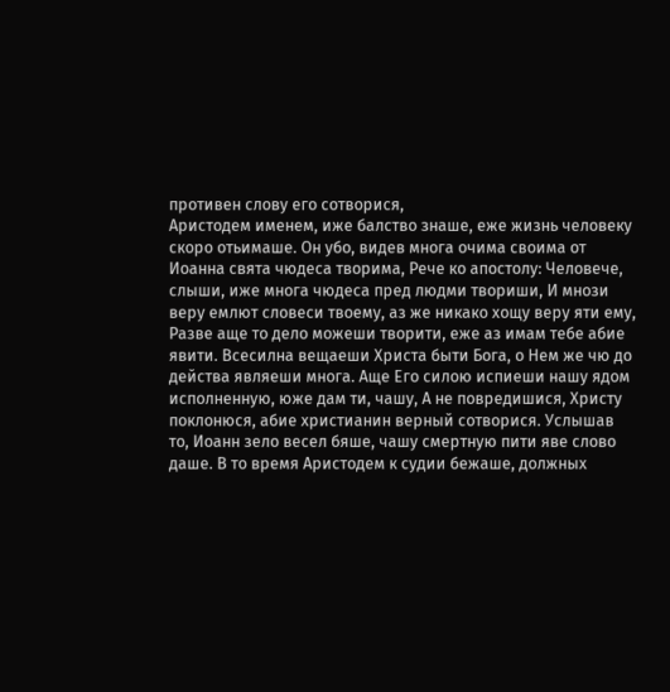противен слову его сотворися,
Аристодем именем, иже балство знаше, еже жизнь человеку скоро отьимаше. Он убо, видев многа очима своима от Иоанна свята чюдеса творима, Рече ко апостолу: Человече, слыши, иже многа чюдеса пред людми твориши, И мнози веру емлют словеси твоему, аз же никако хощу веру яти ему, Разве аще то дело можеши творити, еже аз имам тебе абие явити. Всесилна вещаеши Христа быти Бога, о Нем же чю до действа являеши многа. Аще Его силою испиеши нашу ядом исполненную, юже дам ти, чашу, А не повредишися, Христу поклонюся, абие христианин верный сотворися. Услышав то, Иоанн зело весел бяше, чашу смертную пити яве слово даше. В то время Аристодем к судии бежаше, должных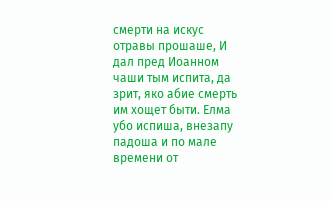смерти на искус отравы прошаше, И дал пред Иоанном чаши тым испита, да зрит, яко абие смерть им хощет быти. Елма убо испиша, внезапу падоша и по мале времени от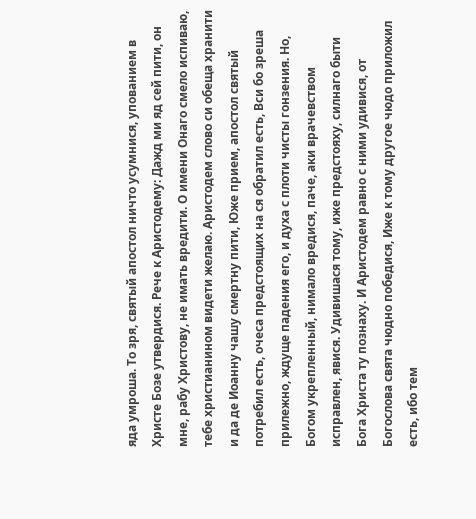яда умроша. То зря, святый апостол ничто усумнися, упованием в Христе Бозе утвердися. Рече к Аристодему: Дажд ми яд сей пити, он мне, рабу Христову, не имать вредити. О имени Онаго смело испиваю, тебе христианином видети желаю. Аристодем слово си обеща хранити и да де Иоанну чашу смертну пити, Юже прием, апостол святый потребил есть, очеса предстоящих на ся обратил есть, Вси бо зреша прилежно, ждуще падения его, и духа с плоти чисты гонзения. Но, Богом укрепленный, нимало вредися, паче, аки врачевством исправлен, явися. Удивишася тому, иже предстояху, силнаго быти Бога Христа ту познаху. И Аристодем равно с ними удивися, от Богослова свята чюдно победися, Иже к тому другое чюдо приложил есть, ибо тем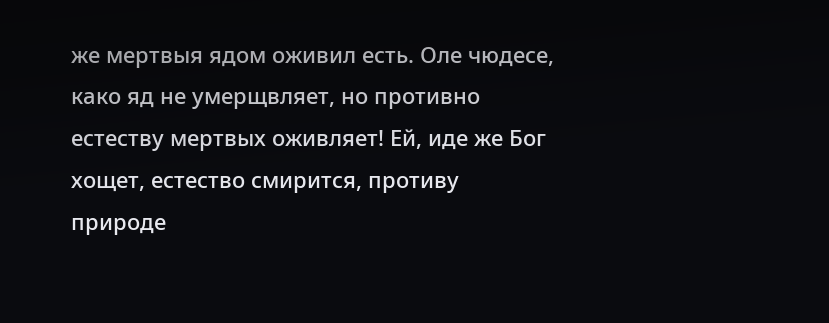же мертвыя ядом оживил есть. Оле чюдесе, како яд не умерщвляет, но противно естеству мертвых оживляет! Ей, иде же Бог хощет, естество смирится, противу природе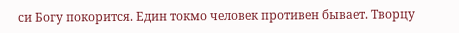си Богу покорится. Един токмо человек противен бывает. Творцу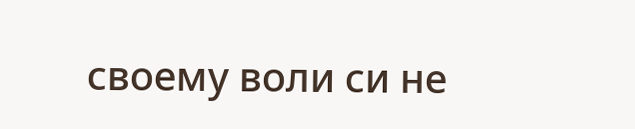своему воли си не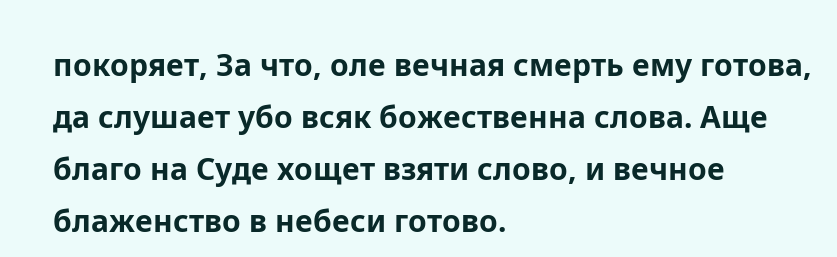покоряет, За что, оле вечная смерть ему готова, да слушает убо всяк божественна слова. Аще благо на Суде хощет взяти слово, и вечное блаженство в небеси готово.